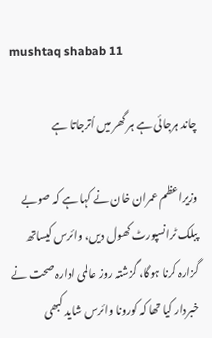mushtaq shabab 11

چاند ہرجائی ہے ہر گھر میں اُترجاتا ہے

وزیراعظم عمران خان نے کہا ہے کہ صوبے پبلک ٹرانسپورٹ کھول دیں، وائرس کیساتھ گزارہ کرنا ہوگا، گزشتہ روز عالمی ادارہ صحت نے خبردار کیا تھا کہ کورونا وائرس شاید کبھی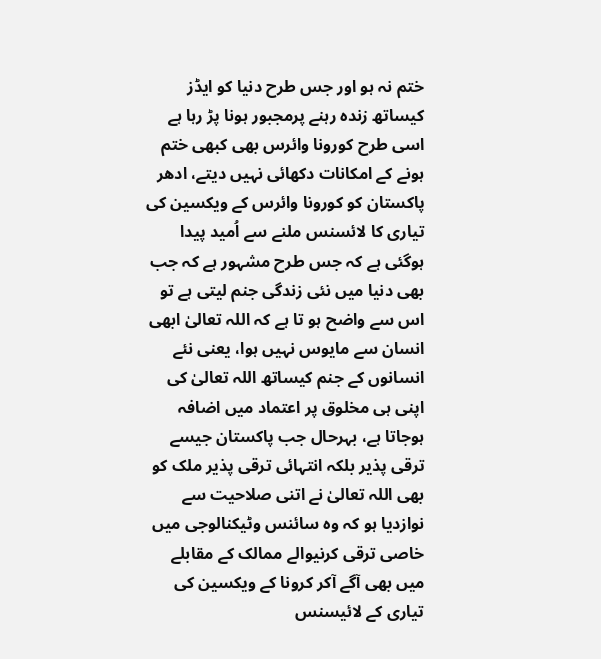ختم نہ ہو اور جس طرح دنیا کو ایڈز کیساتھ زندہ رہنے پرمجبور ہونا پڑ رہا ہے اسی طرح کورونا وائرس بھی کبھی ختم ہونے کے امکانات دکھائی نہیں دیتے، ادھر پاکستان کو کورونا وائرس کے ویکسین کی تیاری کا لائسنس ملنے سے اُمید پیدا ہوگئی ہے کہ جس طرح مشہور ہے کہ جب بھی دنیا میں نئی زندگی جنم لیتی ہے تو اس سے واضح ہو تا ہے کہ اللہ تعالیٰ ابھی انسان سے مایوس نہیں ہوا، یعنی نئے انسانوں کے جنم کیساتھ اللہ تعالیٰ کی اپنی ہی مخلوق پر اعتماد میں اضافہ ہوجاتا ہے، بہرحال جب پاکستان جیسے ترقی پذیر بلکہ انتہائی ترقی پذیر ملک کو بھی اللہ تعالیٰ نے اتنی صلاحیت سے نوازدیا ہو کہ وہ سائنس وٹیکنالوجی میں خاصی ترقی کرنیوالے ممالک کے مقابلے میں بھی آگے آکر کرونا کے ویکسین کی تیاری کے لائیسنس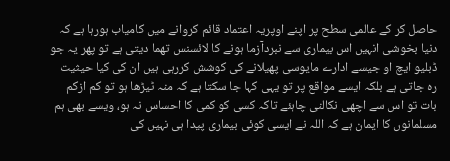حاصل کر کے عالمی سطح پر اپنے اوپریہ اعتماد قائم کروانے میں کامیاب ہورہا ہے کہ دنیا بخوشی انہیں اس بیماری سے نبردآزما ہونے کا لائسنس تھما دیتی ہے تو پھر یہ جو ڈبلیو ایچ او جیسے ادارے مایوسی پھیلانے کی کوشش کررہی ہیں ان کی کیا حیثیت رہ جاتی ہے بلکہ ایسے مواقع پر تو یہی کہا جا سکتا ہے کہ منہ ٹیڑھا ہو تو کم ازکم بات تو اس سے اچھی نکالنی چاہئے تاکہ کسی کو کمی کا احساس نہ ہو، ویسے بھی ہم مسلمانوں کا ایمان ہے کہ اللہ نے ایسی کوئی بیماری پیدا ہی نہیں کی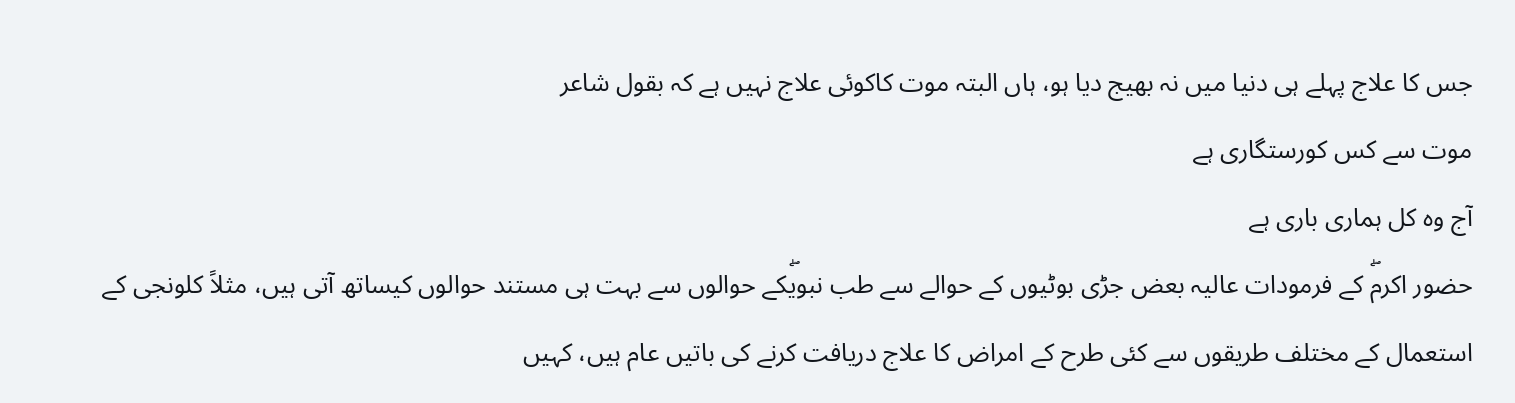جس کا علاج پہلے ہی دنیا میں نہ بھیج دیا ہو، ہاں البتہ موت کاکوئی علاج نہیں ہے کہ بقول شاعر
موت سے کس کورستگاری ہے
آج وہ کل ہماری باری ہے
حضور اکرمۖ کے فرمودات عالیہ بعض جڑی بوٹیوں کے حوالے سے طب نبویۖکے حوالوں سے بہت ہی مستند حوالوں کیساتھ آتی ہیں، مثلاً کلونجی کے استعمال کے مختلف طریقوں سے کئی طرح کے امراض کا علاج دریافت کرنے کی باتیں عام ہیں، کہیں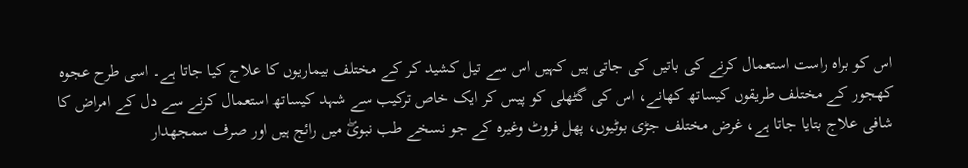اس کو براہ راست استعمال کرنے کی باتیں کی جاتی ہیں کہیں اس سے تیل کشید کر کے مختلف بیماریوں کا علاج کیا جاتا ہے۔ اسی طرح عجوہ کھجور کے مختلف طریقوں کیساتھ کھانے، اس کی گٹھلی کو پیس کر ایک خاص ترکیب سے شہد کیساتھ استعمال کرنے سے دل کے امراض کا شافی علاج بتایا جاتا ہے، غرض مختلف جڑی بوٹیوں، پھل فروٹ وغیرہ کے جو نسخے طب نبویۖ میں رائج ہیں اور صرف سمجھدار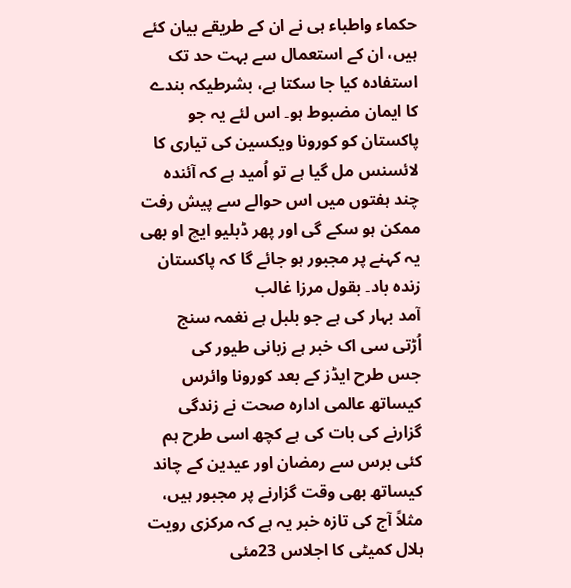حکماء واطباء ہی نے ان کے طریقے بیان کئے ہیں، ان کے استعمال سے بہت حد تک استفادہ کیا جا سکتا ہے، بشرطیکہ بندے کا ایمان مضبوط ہو۔ اس لئے یہ جو پاکستان کو کورونا ویکسین کی تیاری کا لائسنس مل گیا ہے تو اُمید ہے کہ آئندہ چند ہفتوں میں اس حوالے سے پیش رفت ممکن ہو سکے گی اور پھر ڈبلیو ایچ او بھی یہ کہنے پر مجبور ہو جائے گا کہ پاکستان زندہ باد۔ بقول مرزا غالب
آمد بہار کی ہے جو بلبل ہے نغمہ سنج
اُڑتی سی اک خبر ہے زبانی طیور کی
جس طرح ایڈز کے بعد کورونا وائرس کیساتھ عالمی ادارہ صحت نے زندگی گزارنے کی بات کی ہے کچھ اسی طرح ہم کئی برس سے رمضان اور عیدین کے چاند کیساتھ بھی وقت گزارنے پر مجبور ہیں، مثلاً آج کی تازہ خبر یہ ہے کہ مرکزی رویت ہلال کمیٹی کا اجلاس 23مئی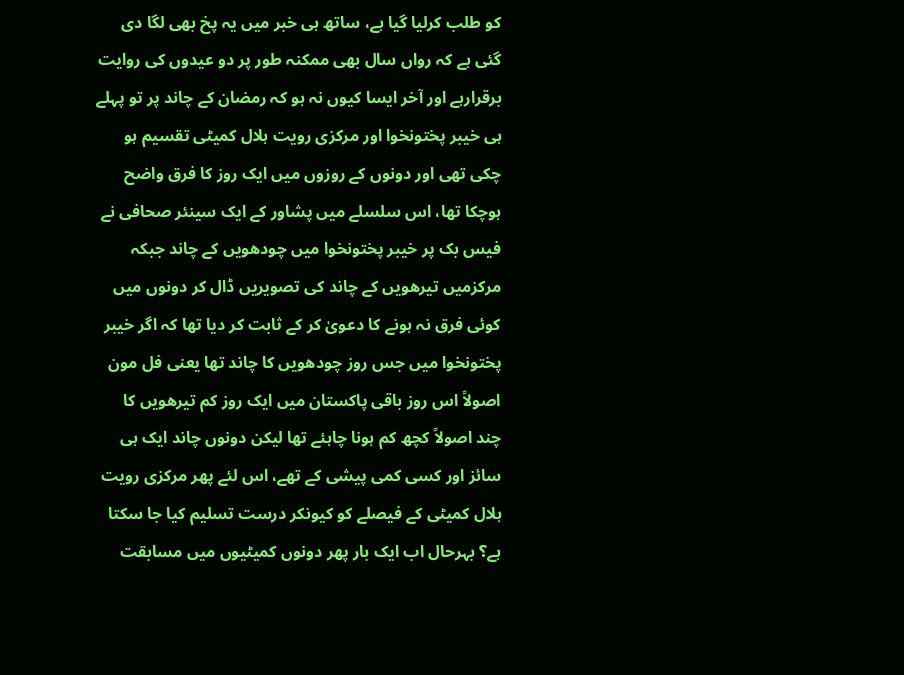کو طلب کرلیا گیا ہے، ساتھ ہی خبر میں یہ پخ بھی لگا دی گئی ہے کہ رواں سال بھی ممکنہ طور پر دو عیدوں کی روایت برقرارہے اور آخر ایسا کیوں نہ ہو کہ رمضان کے چاند پر تو پہلے ہی خیبر پختونخوا اور مرکزی رویت ہلال کمیٹی تقسیم ہو چکی تھی اور دونوں کے روزوں میں ایک روز کا فرق واضح ہوچکا تھا، اس سلسلے میں پشاور کے ایک سینئر صحافی نے فیس بک پر خیبر پختونخوا میں چودھویں کے چاند جبکہ مرکزمیں تیرھویں کے چاند کی تصویریں ڈال کر دونوں میں کوئی فرق نہ ہونے کا دعویٰ کر کے ثابت کر دیا تھا کہ اگر خیبر پختونخوا میں جس روز چودھویں کا چاند تھا یعنی فل مون اصولاً اس روز باقی پاکستان میں ایک روز کم تیرھویں کا چند اصولاً کچھ کم ہونا چاہئے تھا لیکن دونوں چاند ایک ہی سائز اور کسی کمی پیشی کے تھے، اس لئے پھر مرکزی رویت ہلال کمیٹی کے فیصلے کو کیونکر درست تسلیم کیا جا سکتا ہے؟ بہرحال اب ایک بار پھر دونوں کمیٹیوں میں مسابقت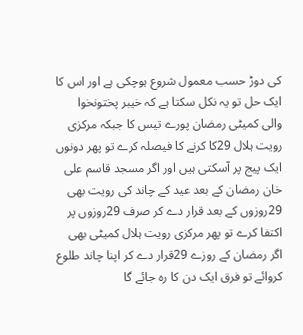کی دوڑ حسب معمول شروع ہوچکی ہے اور اس کا ایک حل تو یہ نکل سکتا ہے کہ خیبر پختونخوا والی کمیٹی رمضان پورے تیس کا جبکہ مرکزی رویت ہلال 29کا کرنے کا فیصلہ کرے تو پھر دونوں ایک پیج پر آسکتی ہیں اور اگر مسجد قاسم علی خان رمضان کے بعد عید کے چاند کی رویت بھی 29روزوں کے بعد قرار دے کر صرف 29روزوں پر اکتفا کرے تو پھر مرکزی رویت ہلال کمیٹی بھی اگر رمضان کے روزے 29قرار دے کر اپنا چاند طلوع کروائے تو فرق ایک دن کا رہ جائے گا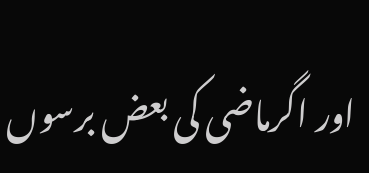اور اگرماضی کی بعض برسوں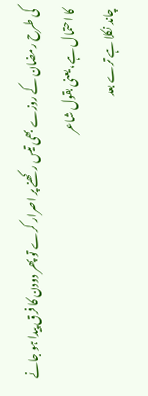کی طرح رمضان کے روزے بھی تیس رکھنے پر اصرار کرے تو پھر دودن کا فرق پیدا ہو جانے کا احتمال ہے، یعنی بقول شاعر
چاند نکلا ہے ترے بعد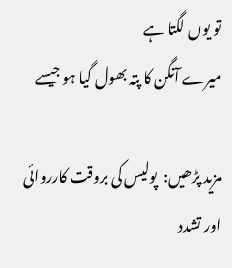تو یوں لگتا ہے
میرے آنگن کا پتہ بھول گیا ہو جیسے

مزید پڑھیں:  پولیس کی بروقت کارروائی اور تشدد